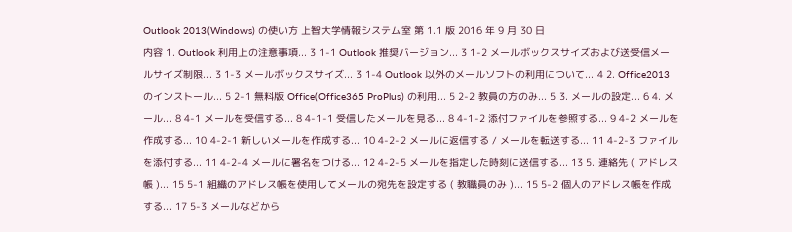Outlook 2013(Windows) の使い方 上智大学情報システム室 第 1.1 版 2016 年 9 月 30 日
内容 1. Outlook 利用上の注意事項... 3 1-1 Outlook 推奨バージョン... 3 1-2 メールボックスサイズおよび送受信メールサイズ制限... 3 1-3 メールボックスサイズ... 3 1-4 Outlook 以外のメールソフトの利用について... 4 2. Office2013 のインストール... 5 2-1 無料版 Office(Office365 ProPlus) の利用... 5 2-2 教員の方のみ... 5 3. メールの設定... 6 4. メール... 8 4-1 メールを受信する... 8 4-1-1 受信したメールを見る... 8 4-1-2 添付ファイルを参照する... 9 4-2 メールを作成する... 10 4-2-1 新しいメールを作成する... 10 4-2-2 メールに返信する / メールを転送する... 11 4-2-3 ファイルを添付する... 11 4-2-4 メールに署名をつける... 12 4-2-5 メールを指定した時刻に送信する... 13 5. 連絡先 ( アドレス帳 )... 15 5-1 組織のアドレス帳を使用してメールの宛先を設定する ( 教職員のみ )... 15 5-2 個人のアドレス帳を作成する... 17 5-3 メールなどから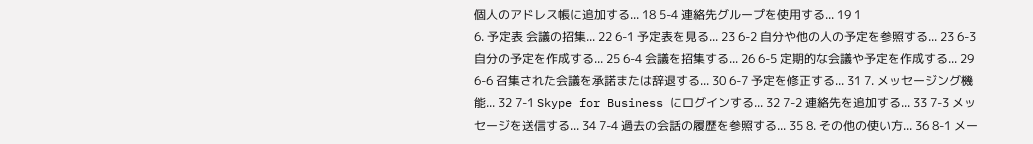個人のアドレス帳に追加する... 18 5-4 連絡先グループを使用する... 19 1
6. 予定表 会議の招集... 22 6-1 予定表を見る... 23 6-2 自分や他の人の予定を参照する... 23 6-3 自分の予定を作成する... 25 6-4 会議を招集する... 26 6-5 定期的な会議や予定を作成する... 29 6-6 召集された会議を承諾または辞退する... 30 6-7 予定を修正する... 31 7. メッセージング機能... 32 7-1 Skype for Business にログインする... 32 7-2 連絡先を追加する... 33 7-3 メッセージを送信する... 34 7-4 過去の会話の履歴を参照する... 35 8. その他の使い方... 36 8-1 メー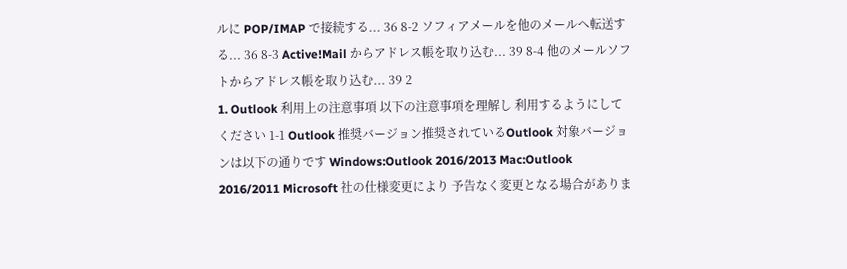ルに POP/IMAP で接続する... 36 8-2 ソフィアメールを他のメールへ転送する... 36 8-3 Active!Mail からアドレス帳を取り込む... 39 8-4 他のメールソフトからアドレス帳を取り込む... 39 2
1. Outlook 利用上の注意事項 以下の注意事項を理解し 利用するようにしてください 1-1 Outlook 推奨バージョン推奨されているOutlook 対象バージョンは以下の通りです Windows:Outlook 2016/2013 Mac:Outlook 2016/2011 Microsoft 社の仕様変更により 予告なく変更となる場合がありま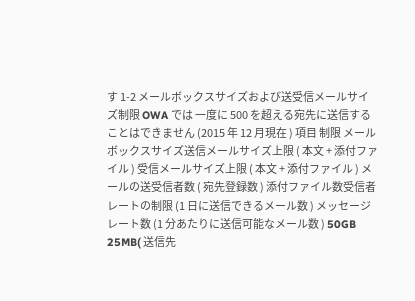す 1-2 メールボックスサイズおよび送受信メールサイズ制限 OWA では 一度に 500 を超える宛先に送信することはできません (2015 年 12 月現在 ) 項目 制限 メールボックスサイズ送信メールサイズ上限 ( 本文 + 添付ファイル ) 受信メールサイズ上限 ( 本文 + 添付ファイル ) メールの送受信者数 ( 宛先登録数 ) 添付ファイル数受信者レートの制限 (1 日に送信できるメール数 ) メッセージレート数 (1 分あたりに送信可能なメール数 ) 50GB 25MB( 送信先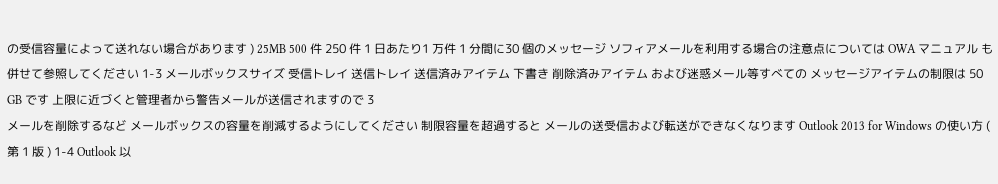の受信容量によって送れない場合があります ) 25MB 500 件 250 件 1 日あたり1 万件 1 分間に30 個のメッセージ ソフィアメールを利用する場合の注意点については OWA マニュアル も併せて参照してください 1-3 メールボックスサイズ 受信トレイ 送信トレイ 送信済みアイテム 下書き 削除済みアイテム および迷惑メール等すべての メッセージアイテムの制限は 50 GB です 上限に近づくと管理者から警告メールが送信されますので 3
メールを削除するなど メールボックスの容量を削減するようにしてください 制限容量を超過すると メールの送受信および転送ができなくなります Outlook 2013 for Windows の使い方 ( 第 1 版 ) 1-4 Outlook 以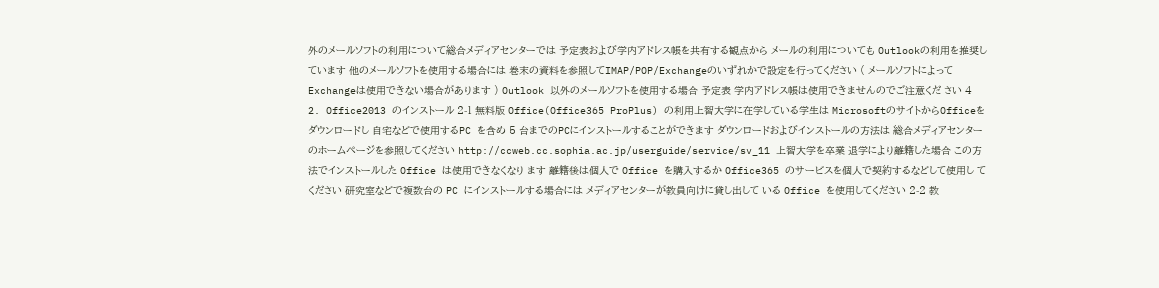外のメールソフトの利用について総合メディアセンターでは 予定表および学内アドレス帳を共有する観点から メールの利用についても Outlookの利用を推奨しています 他のメールソフトを使用する場合には 巻末の資料を参照してIMAP/POP/Exchangeのいずれかで設定を行ってください ( メールソフトによってExchangeは使用できない場合があります ) Outlook 以外のメールソフトを使用する場合 予定表 学内アドレス帳は使用できませんのでご注意くだ さい 4
2. Office2013 のインストール 2-1 無料版 Office(Office365 ProPlus) の利用上智大学に在学している学生は MicrosoftのサイトからOfficeをダウンロードし 自宅などで使用するPC を含め 5 台までのPCにインストールすることができます ダウンロードおよびインストールの方法は 総合メディアセンターのホームページを参照してください http://ccweb.cc.sophia.ac.jp/userguide/service/sv_11 上智大学を卒業 退学により離籍した場合 この方法でインストールした Office は使用できなくなり ます 離籍後は個人で Office を購入するか Office365 のサービスを個人で契約するなどして使用し てください 研究室などで複数台の PC にインストールする場合には メディアセンターが教員向けに貸し出して いる Office を使用してください 2-2 教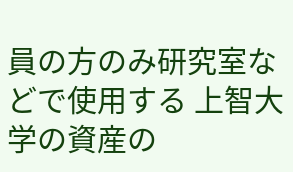員の方のみ研究室などで使用する 上智大学の資産の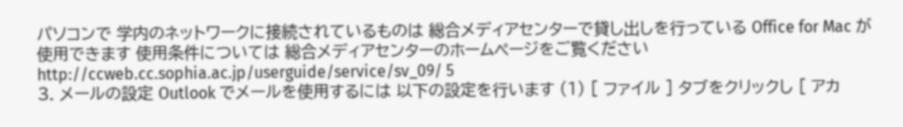パソコンで 学内のネットワークに接続されているものは 総合メディアセンターで貸し出しを行っている Office for Mac が使用できます 使用条件については 総合メディアセンターのホームページをご覧ください http://ccweb.cc.sophia.ac.jp/userguide/service/sv_09/ 5
3. メールの設定 Outlook でメールを使用するには 以下の設定を行います (1) [ ファイル ] タブをクリックし [ アカ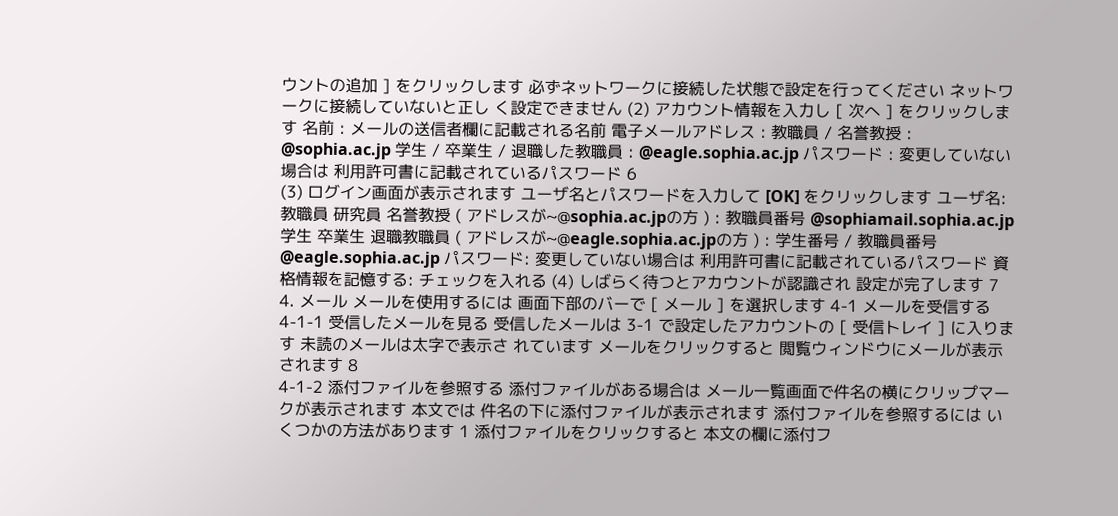ウントの追加 ] をクリックします 必ずネットワークに接続した状態で設定を行ってください ネットワークに接続していないと正し く設定できません (2) アカウント情報を入力し [ 次へ ] をクリックします 名前 : メールの送信者欄に記載される名前 電子メールアドレス : 教職員 / 名誉教授 : @sophia.ac.jp 学生 / 卒業生 / 退職した教職員 : @eagle.sophia.ac.jp パスワード : 変更していない場合は 利用許可書に記載されているパスワード 6
(3) ログイン画面が表示されます ユーザ名とパスワードを入力して [OK] をクリックします ユーザ名: 教職員 研究員 名誉教授 ( アドレスが~@sophia.ac.jpの方 ) : 教職員番号 @sophiamail.sophia.ac.jp 学生 卒業生 退職教職員 ( アドレスが~@eagle.sophia.ac.jpの方 ) : 学生番号 / 教職員番号 @eagle.sophia.ac.jp パスワード: 変更していない場合は 利用許可書に記載されているパスワード 資格情報を記憶する: チェックを入れる (4) しばらく待つとアカウントが認識され 設定が完了します 7
4. メール メールを使用するには 画面下部のバーで [ メール ] を選択します 4-1 メールを受信する 4-1-1 受信したメールを見る 受信したメールは 3-1 で設定したアカウントの [ 受信トレイ ] に入ります 未読のメールは太字で表示さ れています メールをクリックすると 閲覧ウィンドウにメールが表示されます 8
4-1-2 添付ファイルを参照する 添付ファイルがある場合は メール一覧画面で件名の横にクリップマークが表示されます 本文では 件名の下に添付ファイルが表示されます 添付ファイルを参照するには いくつかの方法があります 1 添付ファイルをクリックすると 本文の欄に添付フ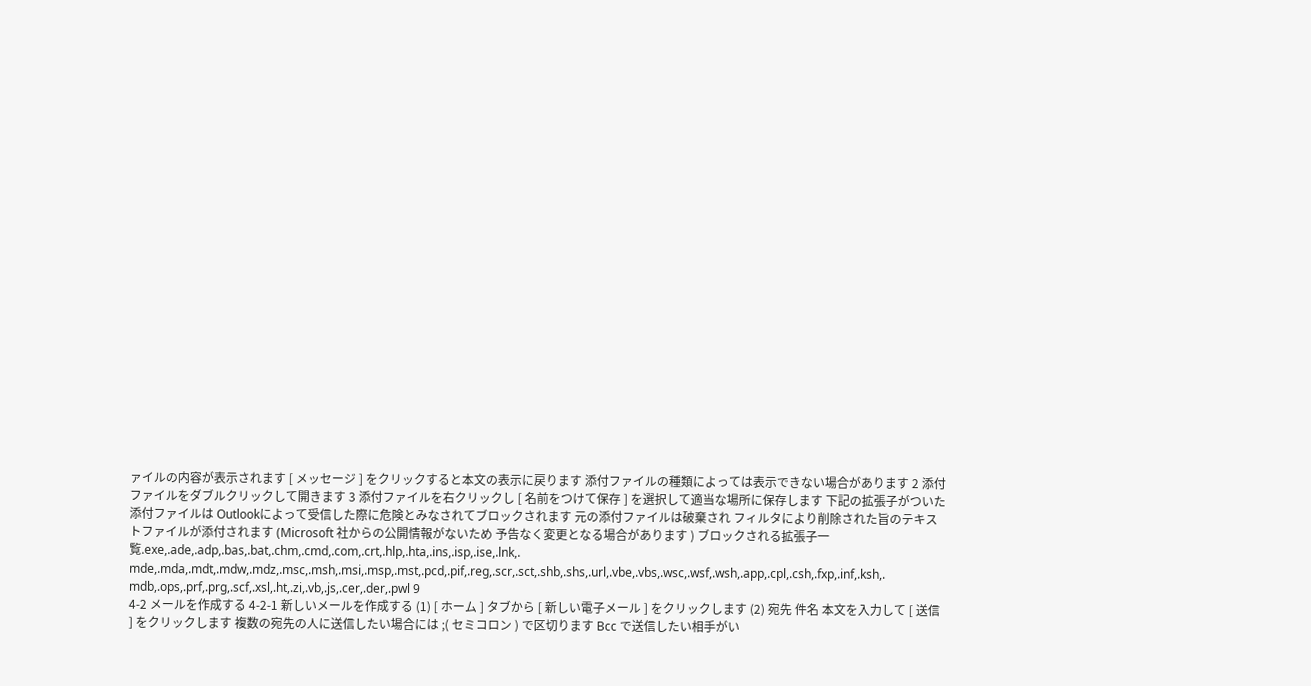ァイルの内容が表示されます [ メッセージ ] をクリックすると本文の表示に戻ります 添付ファイルの種類によっては表示できない場合があります 2 添付ファイルをダブルクリックして開きます 3 添付ファイルを右クリックし [ 名前をつけて保存 ] を選択して適当な場所に保存します 下記の拡張子がついた添付ファイルは Outlookによって受信した際に危険とみなされてブロックされます 元の添付ファイルは破棄され フィルタにより削除された旨のテキストファイルが添付されます (Microsoft 社からの公開情報がないため 予告なく変更となる場合があります ) ブロックされる拡張子一覧.exe,.ade,.adp,.bas,.bat,.chm,.cmd,.com,.crt,.hlp,.hta,.ins,.isp,.ise,.lnk,. mde,.mda,.mdt,.mdw,.mdz,.msc,.msh,.msi,.msp,.mst,.pcd,.pif,.reg,.scr,.sct,.shb,.shs,.url,.vbe,.vbs,.wsc,.wsf,.wsh,.app,.cpl,.csh,.fxp,.inf,.ksh,. mdb,.ops,.prf,.prg,.scf,.xsl,.ht,.zi,.vb,.js,.cer,.der,.pwl 9
4-2 メールを作成する 4-2-1 新しいメールを作成する (1) [ ホーム ] タブから [ 新しい電子メール ] をクリックします (2) 宛先 件名 本文を入力して [ 送信 ] をクリックします 複数の宛先の人に送信したい場合には ;( セミコロン ) で区切ります Bcc で送信したい相手がい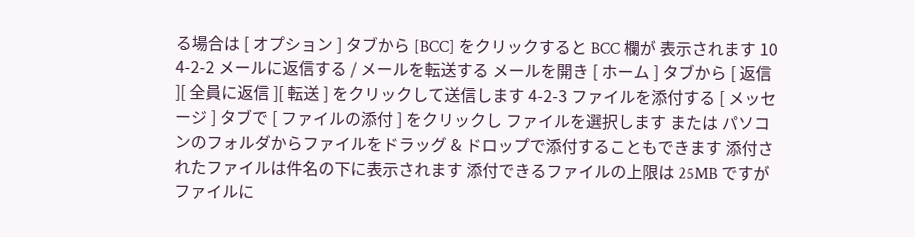る場合は [ オプション ] タブから [BCC] をクリックすると BCC 欄が 表示されます 10
4-2-2 メールに返信する / メールを転送する メールを開き [ ホーム ] タブから [ 返信 ][ 全員に返信 ][ 転送 ] をクリックして送信します 4-2-3 ファイルを添付する [ メッセージ ] タブで [ ファイルの添付 ] をクリックし ファイルを選択します または パソコンのフォルダからファイルをドラッグ & ドロップで添付することもできます 添付されたファイルは件名の下に表示されます 添付できるファイルの上限は 25MB ですが ファイルに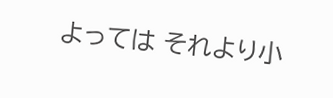よっては それより小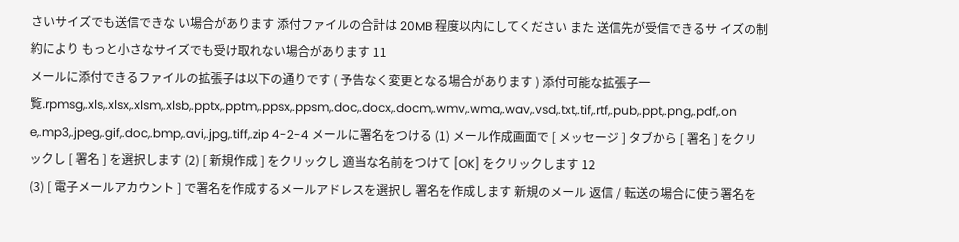さいサイズでも送信できな い場合があります 添付ファイルの合計は 20MB 程度以内にしてください また 送信先が受信できるサ イズの制約により もっと小さなサイズでも受け取れない場合があります 11
メールに添付できるファイルの拡張子は以下の通りです ( 予告なく変更となる場合があります ) 添付可能な拡張子一覧.rpmsg,.xls,.xlsx,.xlsm,.xlsb,.pptx,.pptm,.ppsx,.ppsm,.doc,.docx,.docm,.wmv,.wma,.wav,.vsd,.txt,.tif,.rtf,.pub,.ppt,.png,.pdf,.on e,.mp3,.jpeg,.gif,.doc,.bmp,.avi,.jpg,.tiff,.zip 4-2-4 メールに署名をつける (1) メール作成画面で [ メッセージ ] タブから [ 署名 ] をクリックし [ 署名 ] を選択します (2) [ 新規作成 ] をクリックし 適当な名前をつけて [OK] をクリックします 12
(3) [ 電子メールアカウント ] で署名を作成するメールアドレスを選択し 署名を作成します 新規のメール 返信 / 転送の場合に使う署名を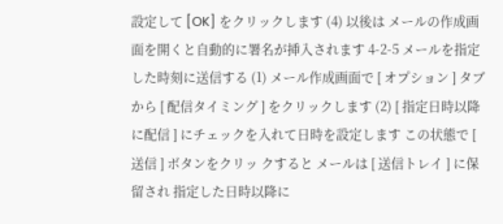設定して [OK] をクリックします (4) 以後は メールの作成画面を開くと自動的に署名が挿入されます 4-2-5 メールを指定した時刻に送信する (1) メール作成画面で [ オプション ] タブから [ 配信タイミング ] をクリックします (2) [ 指定日時以降に配信 ] にチェックを入れて日時を設定します この状態で [ 送信 ] ボタンをクリッ クすると メールは [ 送信トレイ ] に保留され 指定した日時以降に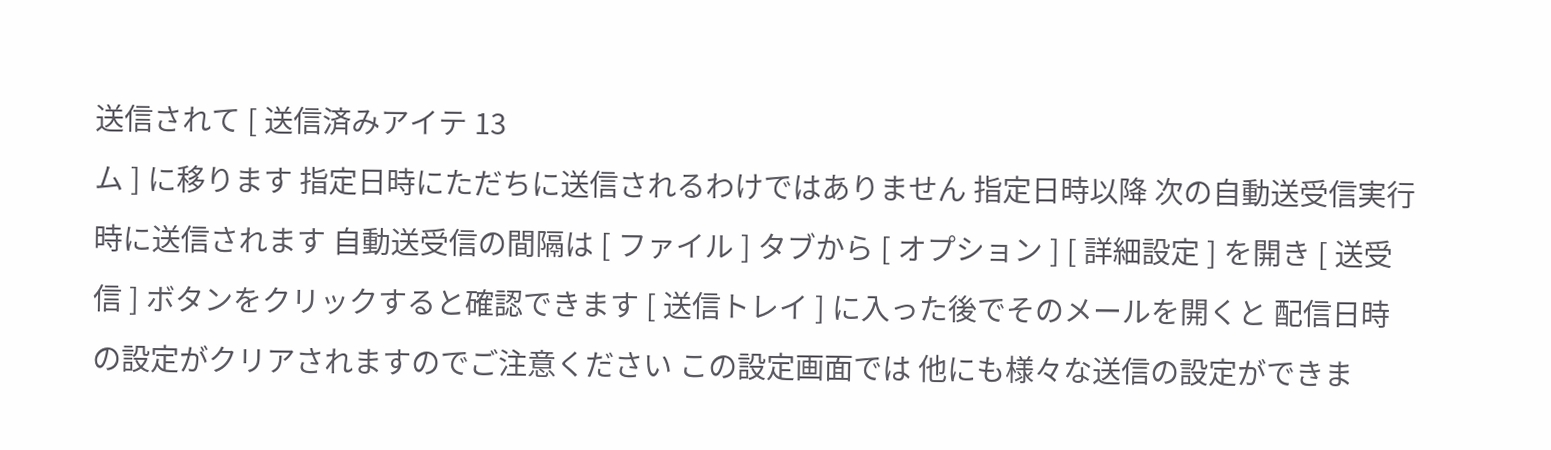送信されて [ 送信済みアイテ 13
ム ] に移ります 指定日時にただちに送信されるわけではありません 指定日時以降 次の自動送受信実行時に送信されます 自動送受信の間隔は [ ファイル ] タブから [ オプション ] [ 詳細設定 ] を開き [ 送受信 ] ボタンをクリックすると確認できます [ 送信トレイ ] に入った後でそのメールを開くと 配信日時の設定がクリアされますのでご注意ください この設定画面では 他にも様々な送信の設定ができま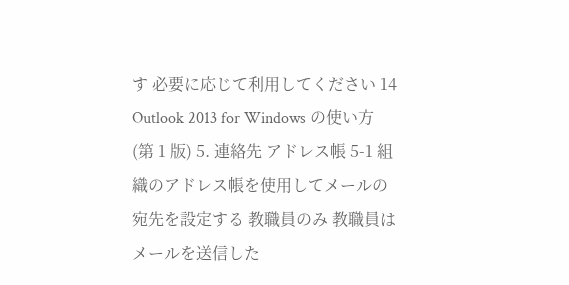す 必要に応じて利用してください 14
Outlook 2013 for Windows の使い方 (第 1 版) 5. 連絡先 アドレス帳 5-1 組織のアドレス帳を使用してメールの宛先を設定する 教職員のみ 教職員はメールを送信した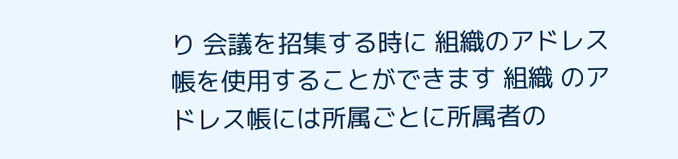り 会議を招集する時に 組織のアドレス帳を使用することができます 組織 のアドレス帳には所属ごとに所属者の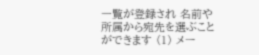一覧が登録され 名前や所属から宛先を選ぶことができます (1) メー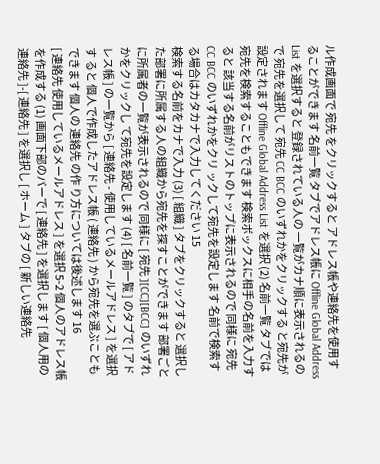ル作成画面で 宛先 をクリックすると アドレス帳や連絡先を使用することができます 名前一覧 タブでアドレス帳に Offline Global Address List を選択すると 登録されている人の 一覧がカナ順に表示されるので 宛先を選択して 宛先 CC BCC のいずれかをクリックする と宛先が設定されます Offline Global Address List を選択 (2) 名前一覧 タブでは 宛先を検索することもできます 検索ボックスに相手の名前を入力すると 該当する名前がリストのトップに表示されるので 同様に 宛先 CC BCC のいずれかをクリ ックして宛先を設定します 名前で検索する場合はカタカナで入力してください 15
検索する名前をカナで入力 (3) [ 組織 ] タブをクリックすると 選択した部署に所属する人の組織から宛先を探すことができます 部署ごとに所属者の一覧が表示されるので 同様に [ 宛先 ][CC][BCC] のいずれかをクリックし て宛先を設定します (4) [ 名前一覧 ] のタブで [ アドレス帳 ] の一覧から [ 連絡先 - 使用しているメールアドレス ] を選択す ると 個人で作成したアドレス帳 ( 連絡先 ) から宛先を選ぶこともできます 個人の 連絡先 の作 り方については後述します 16
[ 連絡先 使用しているメールアドレス ] を選択 5-2 個人のアドレス帳を作成する (1) 画面下部のバーで [ 連絡先 ] を選択します [ 個人用の連絡先 ]-[ 連絡先 ] を選択し [ ホーム ] タブの [ 新しい連絡先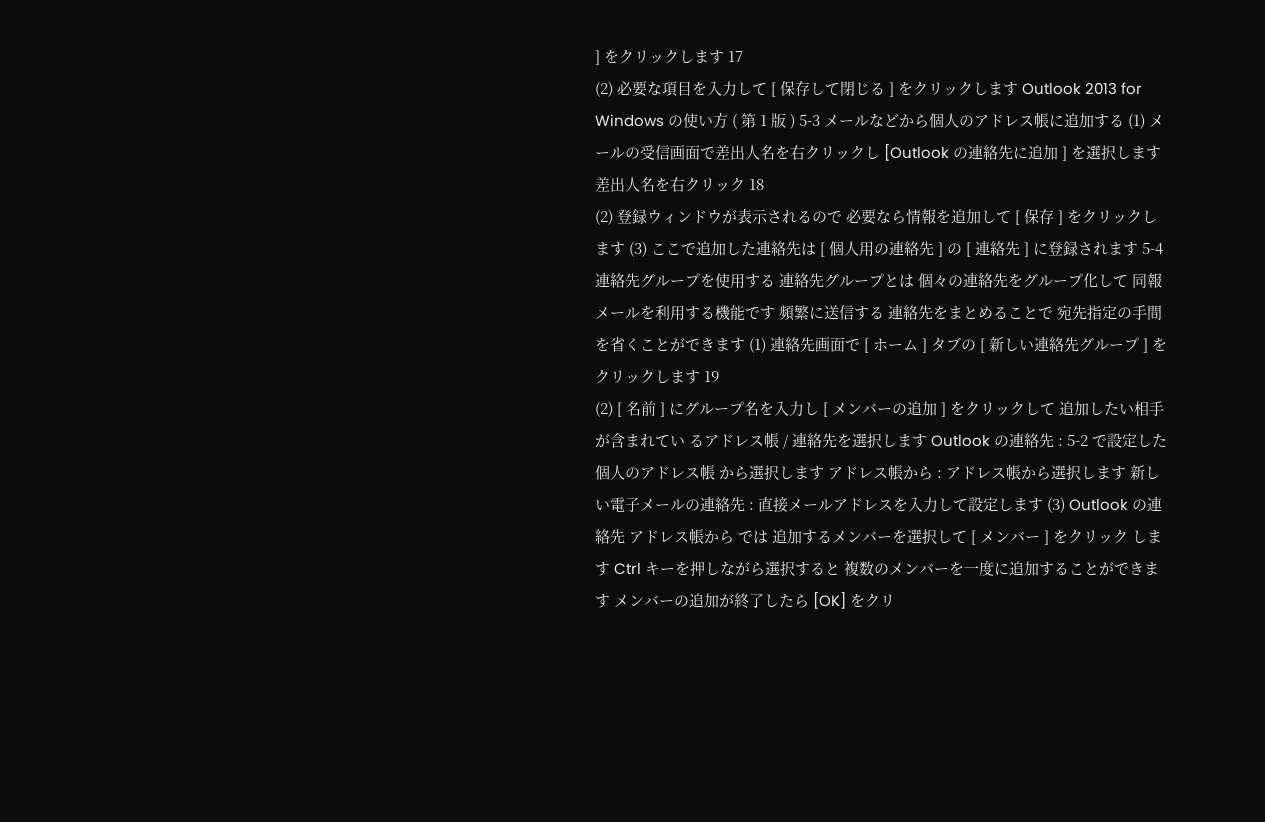] をクリックします 17
(2) 必要な項目を入力して [ 保存して閉じる ] をクリックします Outlook 2013 for Windows の使い方 ( 第 1 版 ) 5-3 メールなどから個人のアドレス帳に追加する (1) メールの受信画面で差出人名を右クリックし [Outlook の連絡先に追加 ] を選択します 差出人名を右クリック 18
(2) 登録ウィンドウが表示されるので 必要なら情報を追加して [ 保存 ] をクリックします (3) ここで追加した連絡先は [ 個人用の連絡先 ] の [ 連絡先 ] に登録されます 5-4 連絡先グループを使用する 連絡先グループとは 個々の連絡先をグループ化して 同報メールを利用する機能です 頻繁に送信する 連絡先をまとめることで 宛先指定の手間を省くことができます (1) 連絡先画面で [ ホーム ] タブの [ 新しい連絡先グループ ] をクリックします 19
(2) [ 名前 ] にグループ名を入力し [ メンバーの追加 ] をクリックして 追加したい相手が含まれてい るアドレス帳 / 連絡先を選択します Outlook の連絡先 : 5-2 で設定した 個人のアドレス帳 から選択します アドレス帳から : アドレス帳から選択します 新しい電子メールの連絡先 : 直接メールアドレスを入力して設定します (3) Outlook の連絡先 アドレス帳から では 追加するメンバーを選択して [ メンバー ] をクリック します Ctrl キーを押しながら選択すると 複数のメンバーを一度に追加することができます メンバーの追加が終了したら [OK] をクリ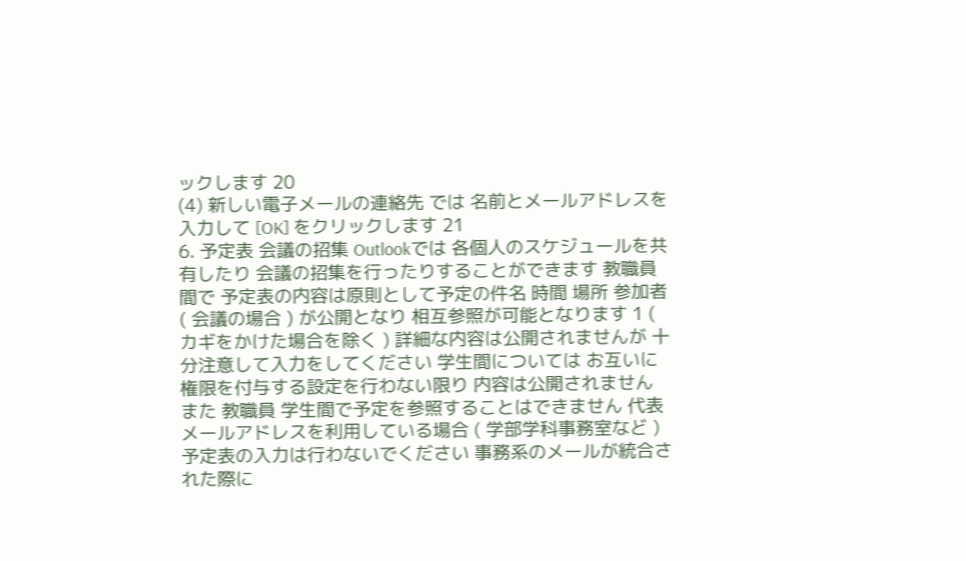ックします 20
(4) 新しい電子メールの連絡先 では 名前とメールアドレスを入力して [OK] をクリックします 21
6. 予定表 会議の招集 Outlookでは 各個人のスケジュールを共有したり 会議の招集を行ったりすることができます 教職員間で 予定表の内容は原則として予定の件名 時間 場所 参加者 ( 会議の場合 ) が公開となり 相互参照が可能となります 1 ( カギをかけた場合を除く ) 詳細な内容は公開されませんが 十分注意して入力をしてください 学生間については お互いに権限を付与する設定を行わない限り 内容は公開されません また 教職員 学生間で予定を参照することはできません 代表メールアドレスを利用している場合 ( 学部学科事務室など ) 予定表の入力は行わないでください 事務系のメールが統合された際に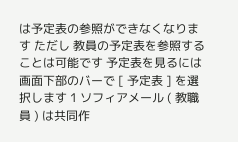は予定表の参照ができなくなります ただし 教員の予定表を参照することは可能です 予定表を見るには 画面下部のバーで [ 予定表 ] を選択します 1 ソフィアメール ( 教職員 ) は共同作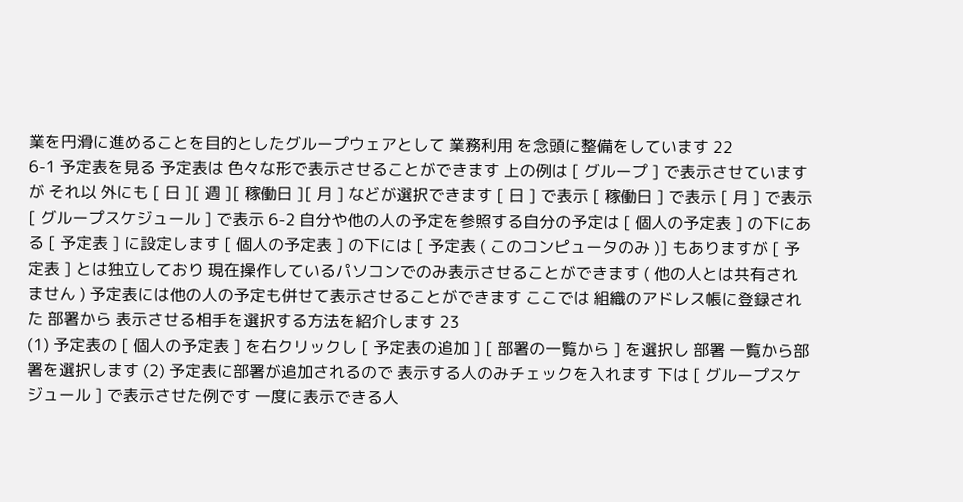業を円滑に進めることを目的としたグループウェアとして 業務利用 を念頭に整備をしています 22
6-1 予定表を見る 予定表は 色々な形で表示させることができます 上の例は [ グループ ] で表示させていますが それ以 外にも [ 日 ][ 週 ][ 稼働日 ][ 月 ] などが選択できます [ 日 ] で表示 [ 稼働日 ] で表示 [ 月 ] で表示 [ グループスケジュール ] で表示 6-2 自分や他の人の予定を参照する自分の予定は [ 個人の予定表 ] の下にある [ 予定表 ] に設定します [ 個人の予定表 ] の下には [ 予定表 ( このコンピュータのみ )] もありますが [ 予定表 ] とは独立しており 現在操作しているパソコンでのみ表示させることができます ( 他の人とは共有されません ) 予定表には他の人の予定も併せて表示させることができます ここでは 組織のアドレス帳に登録された 部署から 表示させる相手を選択する方法を紹介します 23
(1) 予定表の [ 個人の予定表 ] を右クリックし [ 予定表の追加 ] [ 部署の一覧から ] を選択し 部署 一覧から部署を選択します (2) 予定表に部署が追加されるので 表示する人のみチェックを入れます 下は [ グループスケジュール ] で表示させた例です 一度に表示できる人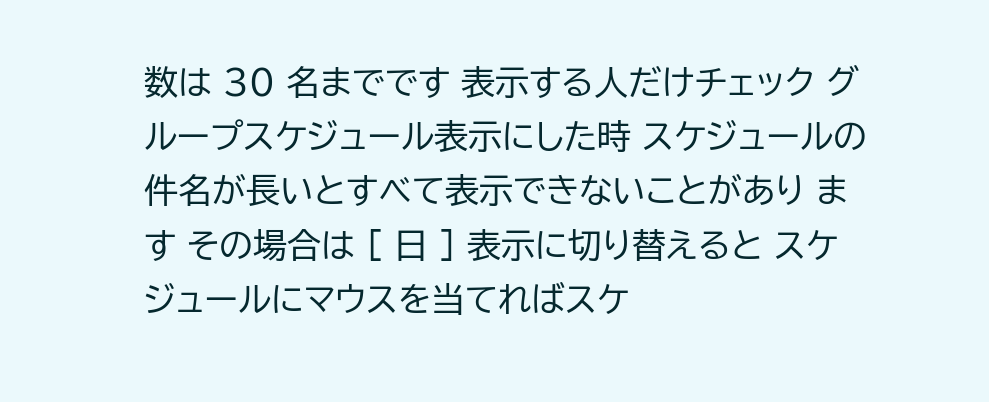数は 30 名までです 表示する人だけチェック グループスケジュール表示にした時 スケジュールの件名が長いとすべて表示できないことがあり ます その場合は [ 日 ] 表示に切り替えると スケジュールにマウスを当てればスケ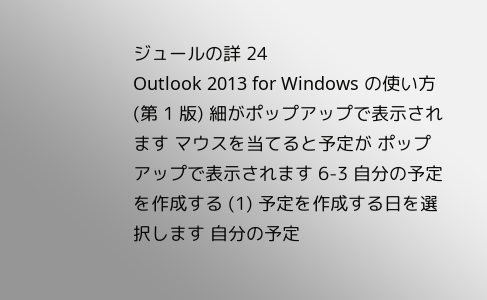ジュールの詳 24
Outlook 2013 for Windows の使い方 (第 1 版) 細がポップアップで表示されます マウスを当てると予定が ポップアップで表示されます 6-3 自分の予定を作成する (1) 予定を作成する日を選択します 自分の予定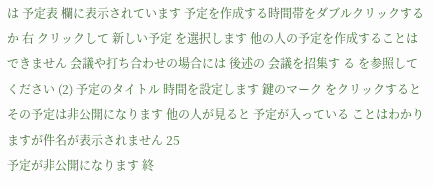は 予定表 欄に表示されています 予定を作成する時間帯をダブルクリックするか 右 クリックして 新しい予定 を選択します 他の人の予定を作成することはできません 会議や打ち合わせの場合には 後述の 会議を招集す る を参照してください (2) 予定のタイトル 時間を設定します 鍵のマーク をクリックすると その予定は非公開になります 他の人が見ると 予定が入っている ことはわかりますが件名が表示されません 25
予定が非公開になります 終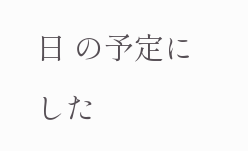日 の予定にした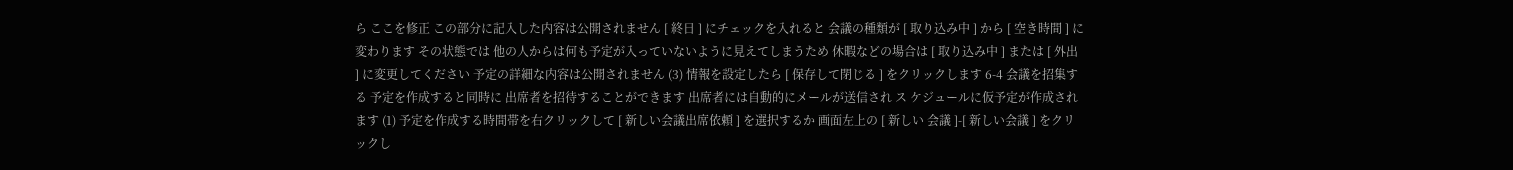ら ここを修正 この部分に記入した内容は公開されません [ 終日 ] にチェックを入れると 会議の種類が [ 取り込み中 ] から [ 空き時間 ] に変わります その状態では 他の人からは何も予定が入っていないように見えてしまうため 休暇などの場合は [ 取り込み中 ] または [ 外出 ] に変更してください 予定の詳細な内容は公開されません (3) 情報を設定したら [ 保存して閉じる ] をクリックします 6-4 会議を招集する 予定を作成すると同時に 出席者を招待することができます 出席者には自動的にメールが送信され ス ケジュールに仮予定が作成されます (1) 予定を作成する時間帯を右クリックして [ 新しい会議出席依頼 ] を選択するか 画面左上の [ 新しい 会議 ]-[ 新しい会議 ] をクリックし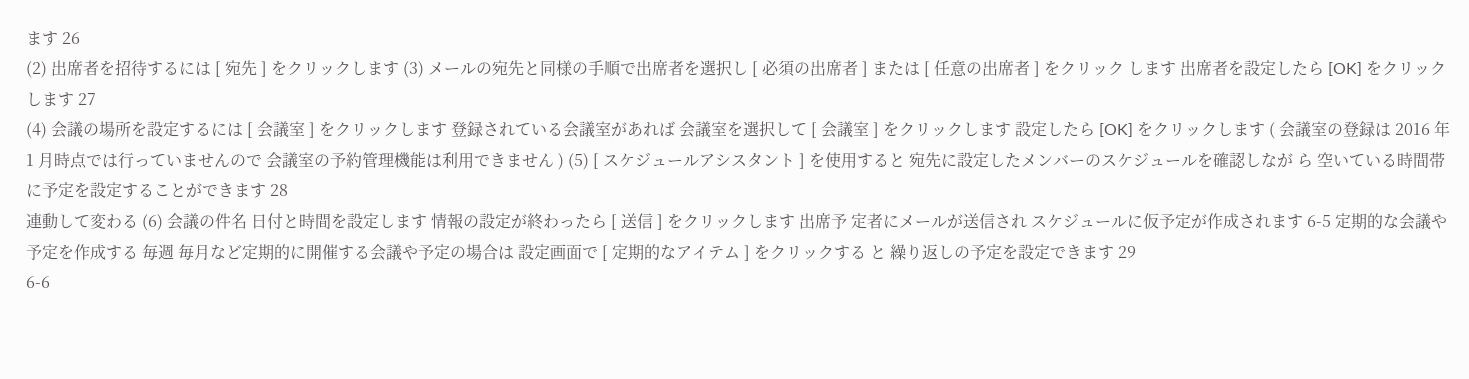ます 26
(2) 出席者を招待するには [ 宛先 ] をクリックします (3) メールの宛先と同様の手順で出席者を選択し [ 必須の出席者 ] または [ 任意の出席者 ] をクリック します 出席者を設定したら [OK] をクリックします 27
(4) 会議の場所を設定するには [ 会議室 ] をクリックします 登録されている会議室があれば 会議室を選択して [ 会議室 ] をクリックします 設定したら [OK] をクリックします ( 会議室の登録は 2016 年 1 月時点では行っていませんので 会議室の予約管理機能は利用できません ) (5) [ スケジュールアシスタント ] を使用すると 宛先に設定したメンバーのスケジュールを確認しなが ら 空いている時間帯に予定を設定することができます 28
連動して変わる (6) 会議の件名 日付と時間を設定します 情報の設定が終わったら [ 送信 ] をクリックします 出席予 定者にメールが送信され スケジュールに仮予定が作成されます 6-5 定期的な会議や予定を作成する 毎週 毎月など定期的に開催する会議や予定の場合は 設定画面で [ 定期的なアイテム ] をクリックする と 繰り返しの予定を設定できます 29
6-6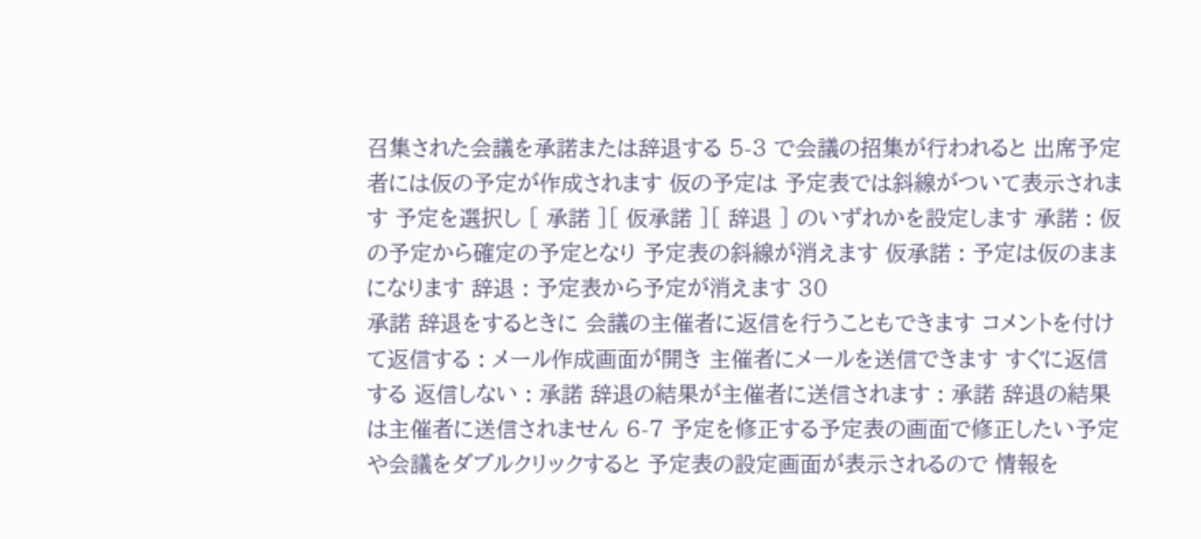召集された会議を承諾または辞退する 5-3 で会議の招集が行われると 出席予定者には仮の予定が作成されます 仮の予定は 予定表では斜線がついて表示されます 予定を選択し [ 承諾 ][ 仮承諾 ][ 辞退 ] のいずれかを設定します 承諾 : 仮の予定から確定の予定となり 予定表の斜線が消えます 仮承諾 : 予定は仮のままになります 辞退 : 予定表から予定が消えます 30
承諾 辞退をするときに 会議の主催者に返信を行うこともできます コメントを付けて返信する : メール作成画面が開き 主催者にメールを送信できます すぐに返信する 返信しない : 承諾 辞退の結果が主催者に送信されます : 承諾 辞退の結果は主催者に送信されません 6-7 予定を修正する予定表の画面で修正したい予定や会議をダブルクリックすると 予定表の設定画面が表示されるので 情報を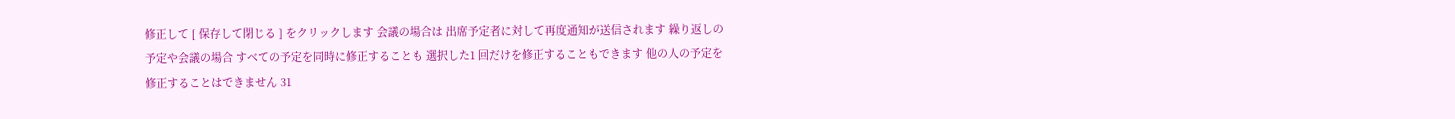修正して [ 保存して閉じる ] をクリックします 会議の場合は 出席予定者に対して再度通知が送信されます 繰り返しの予定や会議の場合 すべての予定を同時に修正することも 選択した1 回だけを修正することもできます 他の人の予定を修正することはできません 31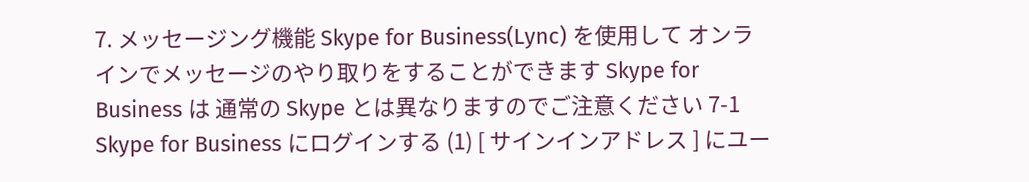7. メッセージング機能 Skype for Business(Lync) を使用して オンラインでメッセージのやり取りをすることができます Skype for Business は 通常の Skype とは異なりますのでご注意ください 7-1 Skype for Business にログインする (1) [ サインインアドレス ] にユー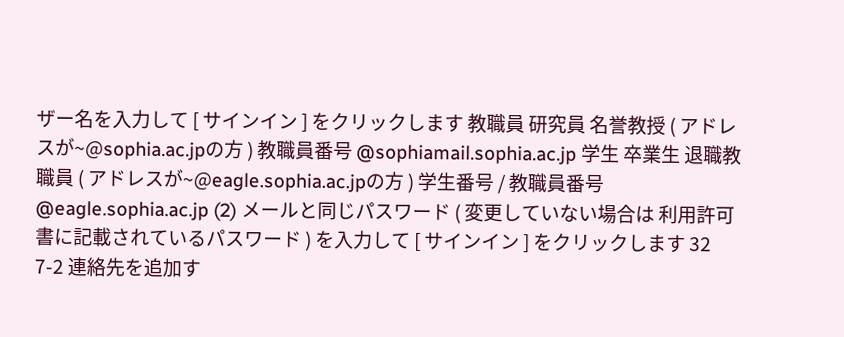ザー名を入力して [ サインイン ] をクリックします 教職員 研究員 名誉教授 ( アドレスが~@sophia.ac.jpの方 ) 教職員番号 @sophiamail.sophia.ac.jp 学生 卒業生 退職教職員 ( アドレスが~@eagle.sophia.ac.jpの方 ) 学生番号 / 教職員番号 @eagle.sophia.ac.jp (2) メールと同じパスワード ( 変更していない場合は 利用許可書に記載されているパスワード ) を入力して [ サインイン ] をクリックします 32
7-2 連絡先を追加す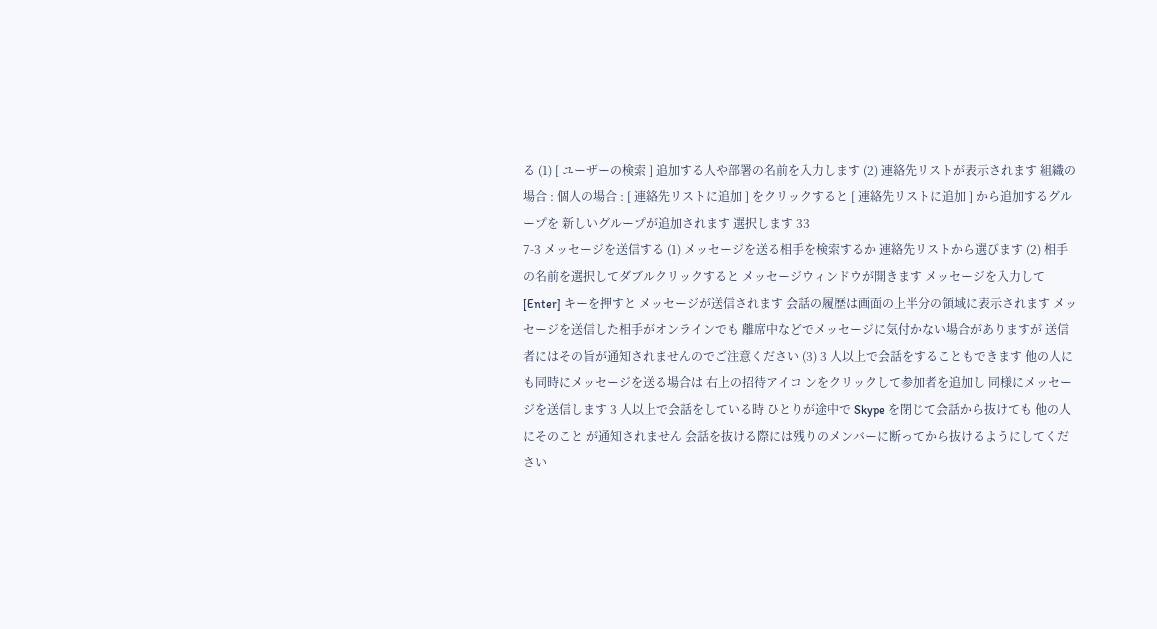る (1) [ ユーザーの検索 ] 追加する人や部署の名前を入力します (2) 連絡先リストが表示されます 組織の場合 : 個人の場合 : [ 連絡先リストに追加 ] をクリックすると [ 連絡先リストに追加 ] から追加するグループを 新しいグループが追加されます 選択します 33
7-3 メッセージを送信する (1) メッセージを送る相手を検索するか 連絡先リストから選びます (2) 相手の名前を選択してダブルクリックすると メッセージウィンドウが開きます メッセージを入力して [Enter] キーを押すと メッセージが送信されます 会話の履歴は画面の上半分の領域に表示されます メッセージを送信した相手がオンラインでも 離席中などでメッセージに気付かない場合がありますが 送信者にはその旨が通知されませんのでご注意ください (3) 3 人以上で会話をすることもできます 他の人にも同時にメッセージを送る場合は 右上の招待アイコ ンをクリックして参加者を追加し 同様にメッセージを送信します 3 人以上で会話をしている時 ひとりが途中で Skype を閉じて会話から抜けても 他の人にそのこと が通知されません 会話を抜ける際には残りのメンバーに断ってから抜けるようにしてください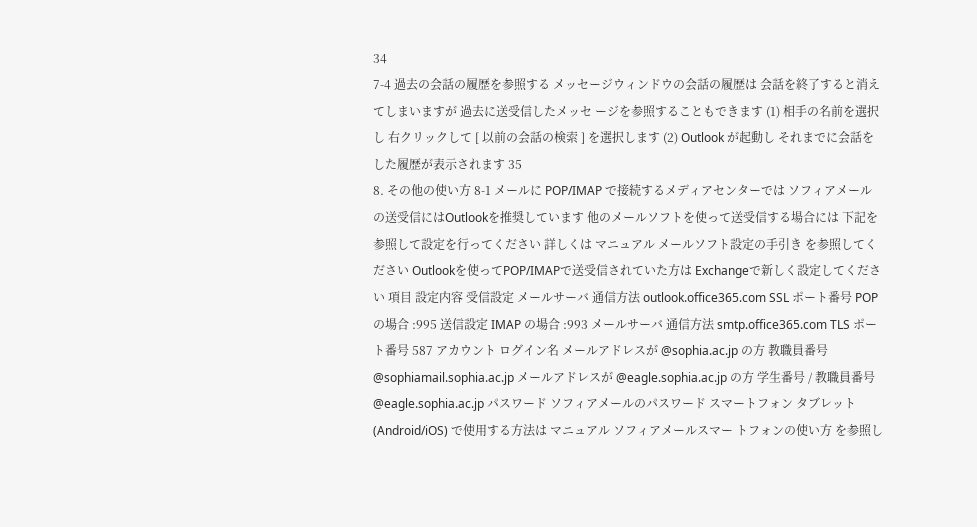34
7-4 過去の会話の履歴を参照する メッセージウィンドウの会話の履歴は 会話を終了すると消えてしまいますが 過去に送受信したメッセ ージを参照することもできます (1) 相手の名前を選択し 右クリックして [ 以前の会話の検索 ] を選択します (2) Outlook が起動し それまでに会話をした履歴が表示されます 35
8. その他の使い方 8-1 メールに POP/IMAP で接続するメディアセンターでは ソフィアメールの送受信にはOutlookを推奨しています 他のメールソフトを使って送受信する場合には 下記を参照して設定を行ってください 詳しくは マニュアル メールソフト設定の手引き を参照してください Outlookを使ってPOP/IMAPで送受信されていた方は Exchangeで新しく設定してください 項目 設定内容 受信設定 メールサーバ 通信方法 outlook.office365.com SSL ポート番号 POP の場合 :995 送信設定 IMAP の場合 :993 メールサーバ 通信方法 smtp.office365.com TLS ポート番号 587 アカウント ログイン名 メールアドレスが @sophia.ac.jp の方 教職員番号 @sophiamail.sophia.ac.jp メールアドレスが @eagle.sophia.ac.jp の方 学生番号 / 教職員番号 @eagle.sophia.ac.jp パスワード ソフィアメールのパスワード スマートフォン タブレット (Android/iOS) で使用する方法は マニュアル ソフィアメールスマー トフォンの使い方 を参照し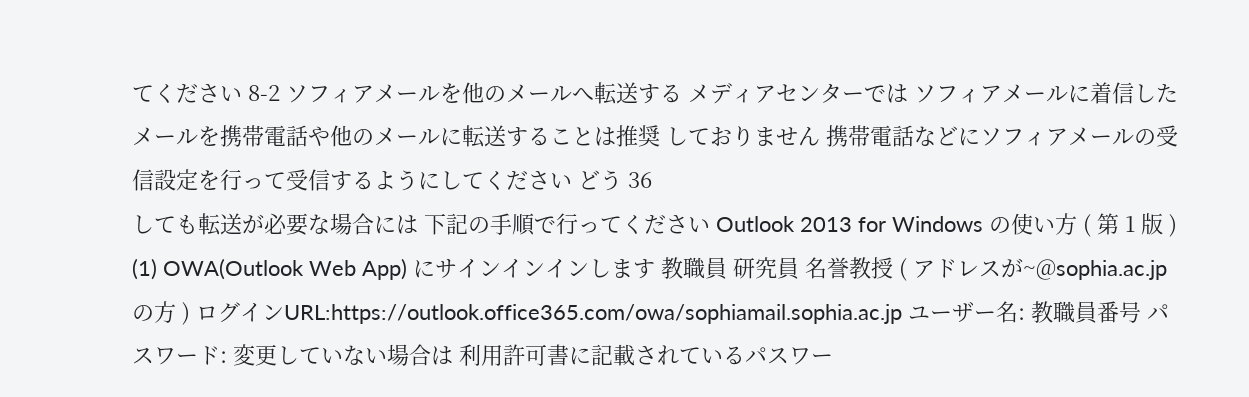てください 8-2 ソフィアメールを他のメールへ転送する メディアセンターでは ソフィアメールに着信したメールを携帯電話や他のメールに転送することは推奨 しておりません 携帯電話などにソフィアメールの受信設定を行って受信するようにしてください どう 36
しても転送が必要な場合には 下記の手順で行ってください Outlook 2013 for Windows の使い方 ( 第 1 版 ) (1) OWA(Outlook Web App) にサインインインします 教職員 研究員 名誉教授 ( アドレスが~@sophia.ac.jpの方 ) ログインURL:https://outlook.office365.com/owa/sophiamail.sophia.ac.jp ユーザー名: 教職員番号 パスワード: 変更していない場合は 利用許可書に記載されているパスワー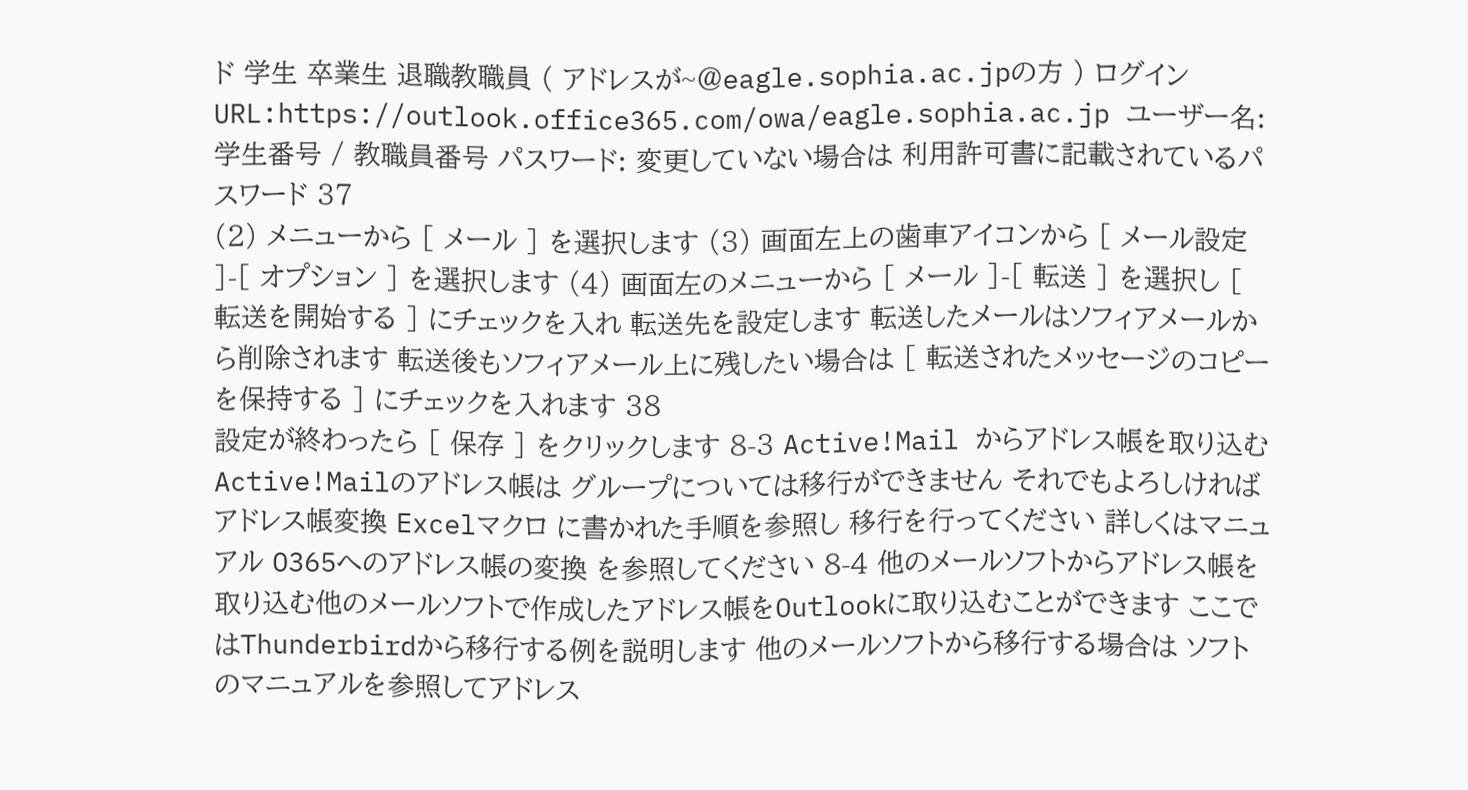ド 学生 卒業生 退職教職員 ( アドレスが~@eagle.sophia.ac.jpの方 ) ログインURL:https://outlook.office365.com/owa/eagle.sophia.ac.jp ユーザー名: 学生番号 / 教職員番号 パスワード: 変更していない場合は 利用許可書に記載されているパスワード 37
(2) メニューから [ メール ] を選択します (3) 画面左上の歯車アイコンから [ メール設定 ]-[ オプション ] を選択します (4) 画面左のメニューから [ メール ]-[ 転送 ] を選択し [ 転送を開始する ] にチェックを入れ 転送先を設定します 転送したメールはソフィアメールから削除されます 転送後もソフィアメール上に残したい場合は [ 転送されたメッセージのコピーを保持する ] にチェックを入れます 38
設定が終わったら [ 保存 ] をクリックします 8-3 Active!Mail からアドレス帳を取り込む Active!Mailのアドレス帳は グループについては移行ができません それでもよろしければ アドレス帳変換 Excelマクロ に書かれた手順を参照し 移行を行ってください 詳しくはマニュアル O365へのアドレス帳の変換 を参照してください 8-4 他のメールソフトからアドレス帳を取り込む他のメールソフトで作成したアドレス帳をOutlookに取り込むことができます ここではThunderbirdから移行する例を説明します 他のメールソフトから移行する場合は ソフトのマニュアルを参照してアドレス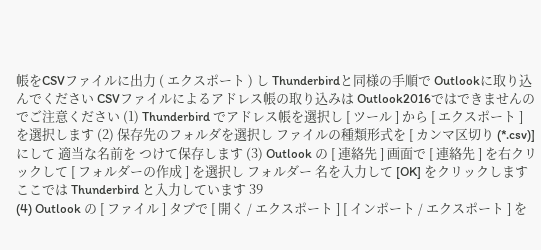帳をCSVファイルに出力 ( エクスポート ) し Thunderbirdと同様の手順で Outlookに取り込んでください CSVファイルによるアドレス帳の取り込みは Outlook2016ではできませんのでご注意ください (1) Thunderbird でアドレス帳を選択し [ ツール ] から [ エクスポート ] を選択します (2) 保存先のフォルダを選択し ファイルの種類形式を [ カンマ区切り (*.csv)] にして 適当な名前を つけて保存します (3) Outlook の [ 連絡先 ] 画面で [ 連絡先 ] を右クリックして [ フォルダーの作成 ] を選択し フォルダー 名を入力して [OK] をクリックします ここでは Thunderbird と入力しています 39
(4) Outlook の [ ファイル ] タブで [ 開く / エクスポート ] [ インポート / エクスポート ] を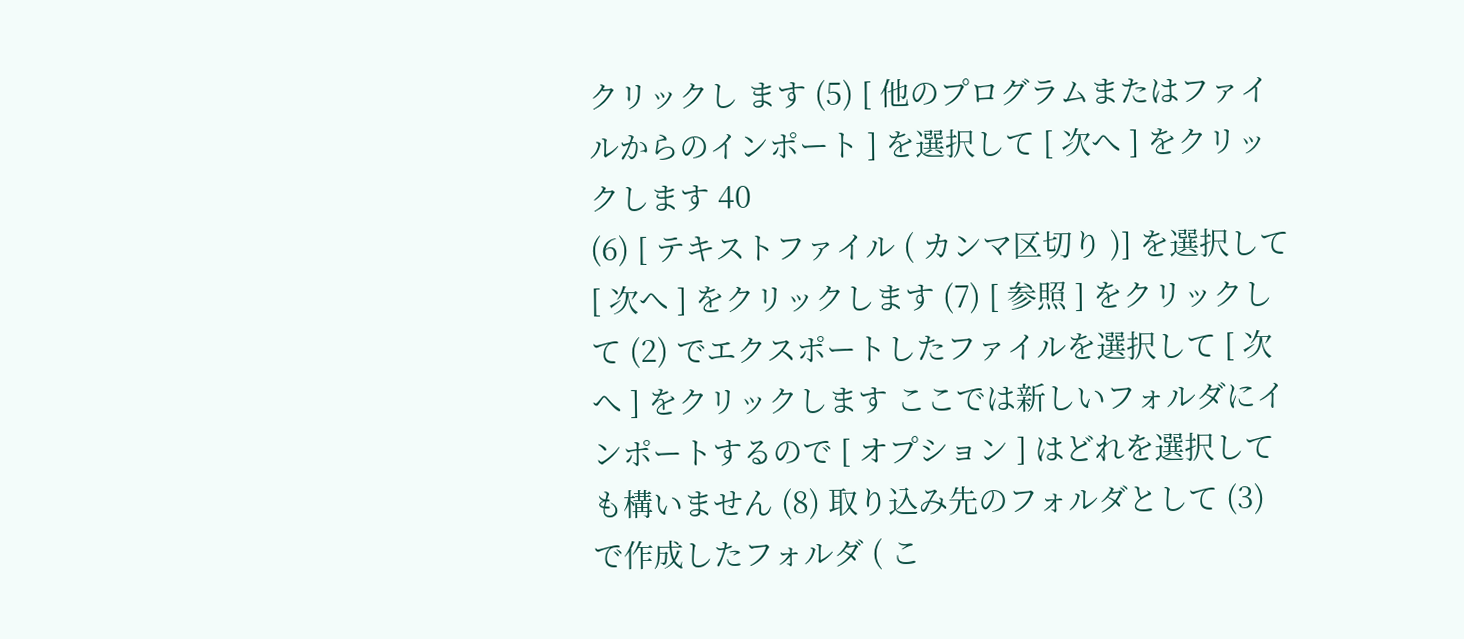クリックし ます (5) [ 他のプログラムまたはファイルからのインポート ] を選択して [ 次へ ] をクリックします 40
(6) [ テキストファイル ( カンマ区切り )] を選択して [ 次へ ] をクリックします (7) [ 参照 ] をクリックして (2) でエクスポートしたファイルを選択して [ 次へ ] をクリックします ここでは新しいフォルダにインポートするので [ オプション ] はどれを選択しても構いません (8) 取り込み先のフォルダとして (3) で作成したフォルダ ( こ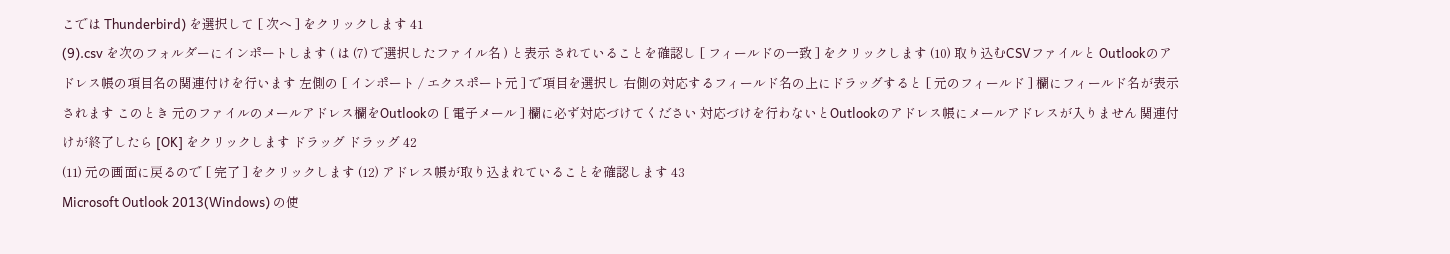こでは Thunderbird) を選択して [ 次へ ] をクリックします 41
(9).csv を次のフォルダーにインポートします ( は (7) で選択したファイル名 ) と表示 されていることを確認し [ フィールドの一致 ] をクリックします (10) 取り込むCSVファイルと Outlookのアドレス帳の項目名の関連付けを行います 左側の [ インポート / エクスポート元 ] で項目を選択し 右側の対応するフィールド名の上にドラッグすると [ 元のフィールド ] 欄にフィールド名が表示されます このとき 元のファイルのメールアドレス欄をOutlookの [ 電子メール ] 欄に必ず対応づけてください 対応づけを行わないとOutlookのアドレス帳にメールアドレスが入りません 関連付けが終了したら [OK] をクリックします ドラッグ ドラッグ 42
(11) 元の画面に戻るので [ 完了 ] をクリックします (12) アドレス帳が取り込まれていることを確認します 43
Microsoft Outlook 2013(Windows) の使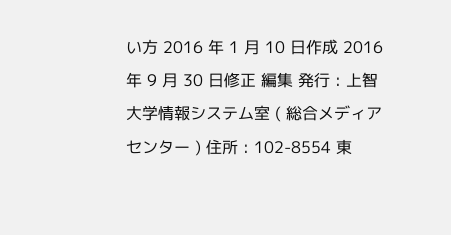い方 2016 年 1 月 10 日作成 2016 年 9 月 30 日修正 編集 発行 : 上智大学情報システム室 ( 総合メディアセンター ) 住所 : 102-8554 東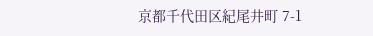京都千代田区紀尾井町 7-1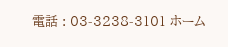電話 : 03-3238-3101 ホーム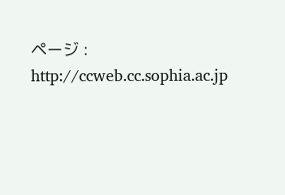ページ : http://ccweb.cc.sophia.ac.jp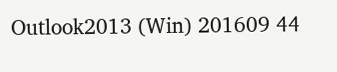Outlook2013 (Win) 201609 44